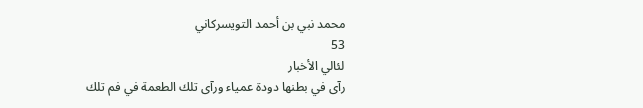محمد نبي بن أحمد التويسركاني
53
لئالي الأخبار
رآى في بطنها دودة عمياء ورآى تلك الطعمة في فم تلك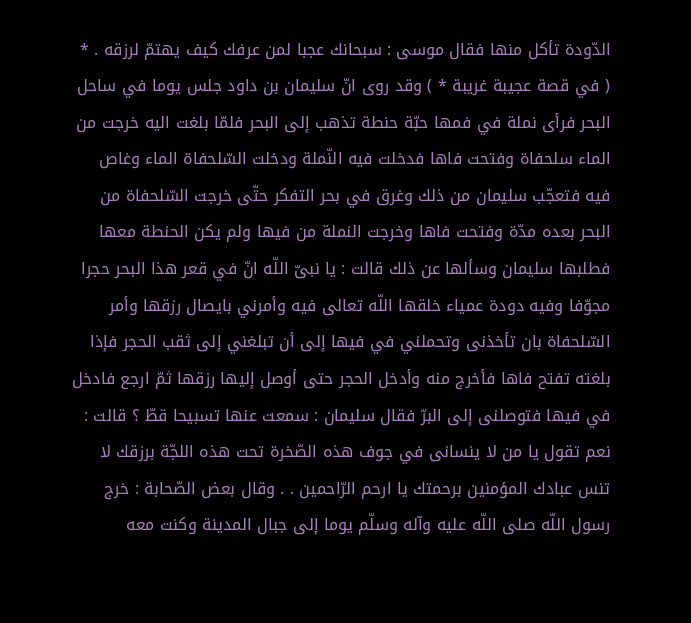الدّودة تأكل منها فقال موسى : سبحانك عجبا لمن عرفك كيف يهتمّ لرزقه . * ( في قصة عجيبة غريبة * ) وقد روى انّ سليمان بن داود جلس يوما في ساحل البحر فرأى نملة في فمها حبّة حنطة تذهب إلى البحر فلمّا بلغت اليه خرجت من الماء سلحفاة وفتحت فاها فدخلت فيه النّملة ودخلت السّلحفاة الماء وغاص فيه فتعجّب سليمان من ذلك وغرق في بحر التفكر حتّى خرجت السّلحفاة من البحر بعده مدّة وفتحت فاها وخرجت النملة من فيها ولم يكن الحنطة معها فطلبها سليمان وسألها عن ذلك قالت : يا نبىّ اللّه انّ في قعر هذا البحر حجرا مجوّفا وفيه دودة عمياء خلقها اللّه تعالى فيه وأمرني بايصال رزقها وأمر السّلحفاة بان تأخذنى وتحملني في فيها إلى أن تبلغني إلى ثقب الحجر فإذا بلغته تفتح فاها فأخرج منه وأدخل الحجر حتى أوصل إليها رزقها ثمّ ارجع فادخل في فيها فتوصلنى إلى البرّ فقال سليمان : سمعت عنها تسبيحا قطّ ؟ قالت : نعم تقول يا من لا ينسانى في جوف هذه الصّخرة تحت هذه اللجّة برزقك لا تنس عبادك المؤمنين برحمتك يا ارحم الرّاحمين . . وقال بعض الصّحابة : خرج رسول اللّه صلى اللّه عليه وآله وسلّم يوما إلى جبال المدينة وكنت معه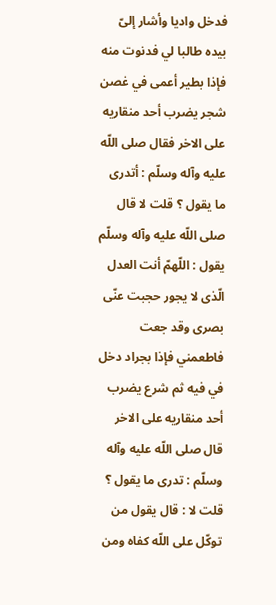فدخل واديا وأشار إلىّ بيده طالبا لي فدنوت منه فإذا بطير أعمى في غصن شجر يضرب أحد منقاريه على الاخر فقال صلى اللّه عليه وآله وسلّم : أتدرى ما يقول ؟ قلت لا قال صلى اللّه عليه وآله وسلّم يقول : اللّهمّ أنت العدل الّذى لا يجور حجبت عنّى بصرى وقد جعت فاطعمني فإذا بجراد دخل في فيه ثم شرع يضرب أحد منقاريه على الاخر قال صلى اللّه عليه وآله وسلّم : تدرى ما يقول ؟ قلت لا : قال يقول من توكّل على اللّه كفاه ومن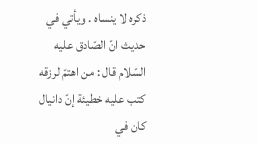ذكره لا ينساه . ويأتي في حديث انّ الصّادق عليه السّلام قال : من اهتمّ لرزقه كتب عليه خطيئة إنّ دانيال كان في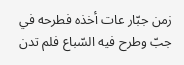زمن جبّار عات أخذه فطرحه في جبّ وطرح فيه السّباع فلم تدن